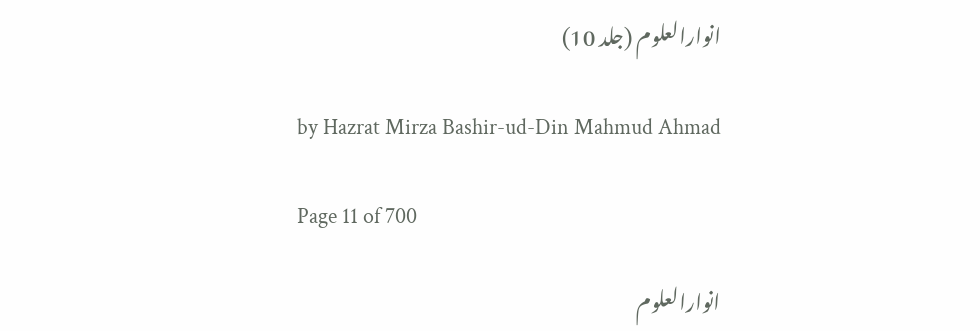انوارالعلوم (جلد 10)

by Hazrat Mirza Bashir-ud-Din Mahmud Ahmad

Page 11 of 700

انوارالعلوم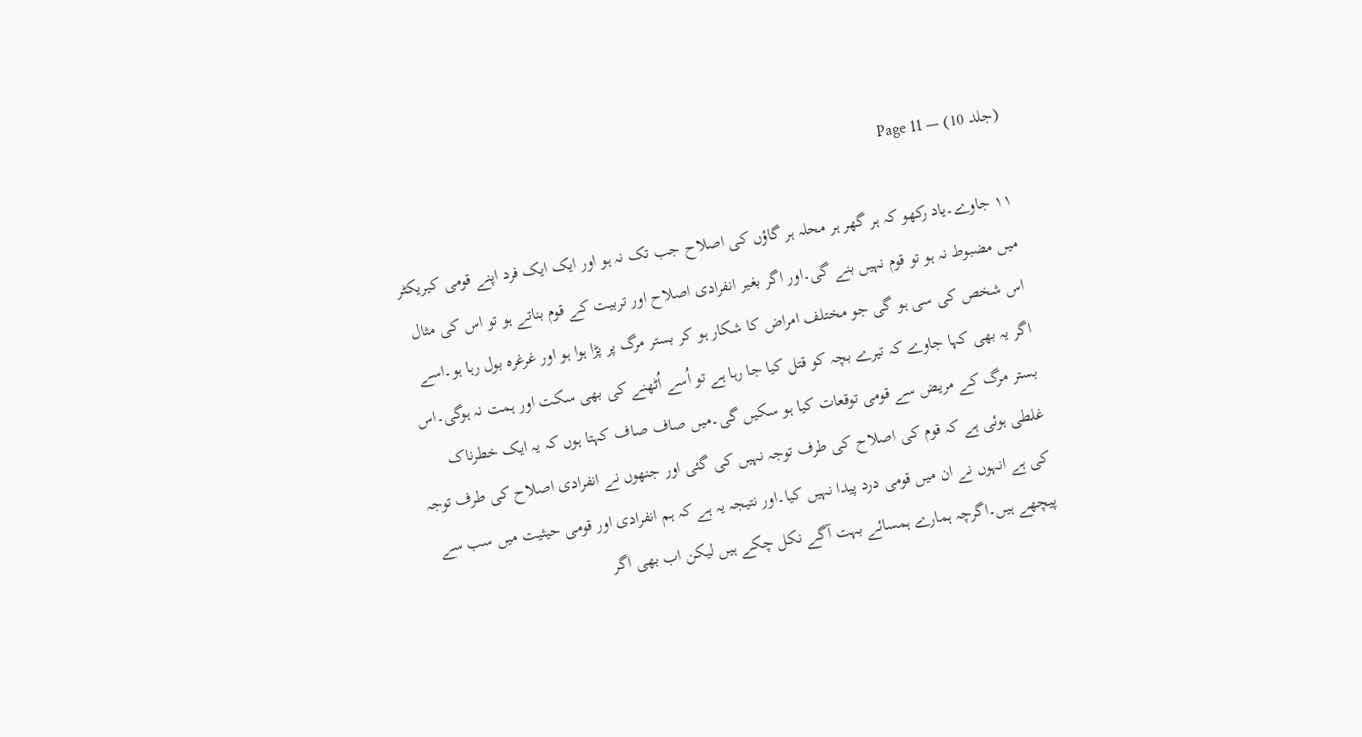(جلد 10) — Page 11

۱۱ جاوے۔یاد رکھو کہ ہر گھر ہر محلہ ہر گاؤں کی اصلاح جب تک نہ ہو اور ایک ایک فرد اپنے قومی کیریکٹر میں مضبوط نہ ہو تو قوم نہیں بنے گی۔اور اگر بغیر انفرادی اصلاح اور تربیت کے قوم بناتے ہو تو اس کی مثال اس شخص کی سی ہو گی جو مختلف امراض کا شکار ہو کر بستر مرگ پر پڑا ہوا ہو اور غرغره بول رہا ہو۔اسے اگر یہ بھی کہا جاوے کہ تیرے بچہ کو قتل کیا جا رہا ہے تو اُسے اُٹھنے کی بھی سکت اور ہمت نہ ہوگی۔اس بستر مرگ کے مریض سے قومی توقعات کیا ہو سکیں گی۔میں صاف صاف کہتا ہوں کہ یہ ایک خطرناک غلطی ہوئی ہے کہ قوم کی اصلاح کی طرف توجہ نہیں کی گئی اور جنھوں نے انفرادی اصلاح کی طرف توجہ کی ہے انہوں نے ان میں قومی درد پیدا نہیں کیا۔اور نتیجہ یہ ہے کہ ہم انفرادی اور قومی حیثیت میں سب سے پیچھے ہیں۔اگرچہ ہمارے ہمسائے بہت آگے نکل چکے ہیں لیکن اب بھی اگر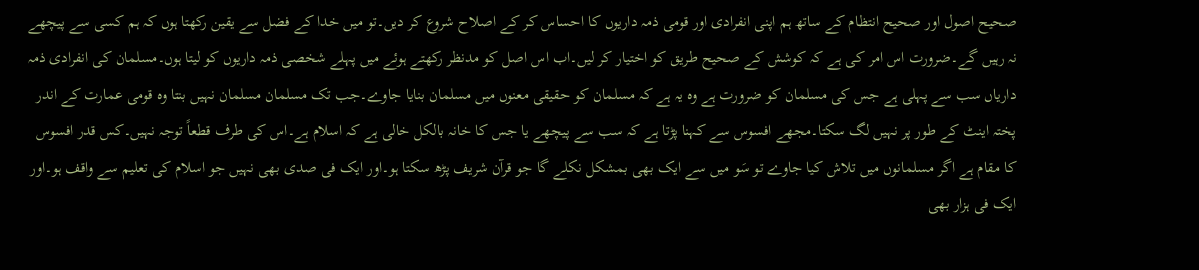صحیح اصول اور صحیح انتظام کے ساتھ ہم اپنی انفرادی اور قومی ذمہ داریوں کا احساس کر کے اصلاح شروع کر دیں۔تو میں خدا کے فضل سے یقین رکھتا ہوں کہ ہم کسی سے پیچھے نہ رہیں گے۔ضرورت اس امر کی ہے کہ کوشش کے صحیح طریق کو اختیار کر لیں۔اب اس اصل کو مدنظر رکھتے ہوئے میں پہلے شخصی ذمہ داریوں کو لیتا ہوں۔مسلمان کی انفرادی ذمہ داریاں سب سے پہلی ہے جس کی مسلمان کو ضرورت ہے وہ یہ ہے کہ مسلمان کو حقیقی معنوں میں مسلمان بنایا جاوے۔جب تک مسلمان مسلمان نہیں بنتا وہ قومی عمارت کے اندر پختہ اینٹ کے طور پر نہیں لگ سکتا۔مجھے افسوس سے کہنا پڑتا ہے کہ سب سے پیچھے یا جس کا خانہ بالکل خالی ہے کہ اسلام ہے۔اس کی طرف قطعاً توجہ نہیں۔کس قدر افسوس کا مقام ہے اگر مسلمانوں میں تلاش کیا جاوے تو سَو میں سے ایک بھی بمشکل نکلے گا جو قرآن شریف پڑھ سکتا ہو۔اور ایک فی صدی بھی نہیں جو اسلام کی تعلیم سے واقف ہو۔اور ایک فی ہزار بھی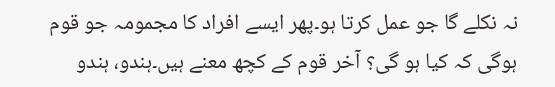نہ نکلے گا جو عمل کرتا ہو۔پھر ایسے افراد کا مجمومہ جو قوم ہوگی کہ کیا ہو گی؟ آخر قوم کے کچھ معنے ہیں۔ہندو، ہندو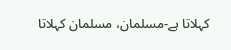کہلاتا ہے-مسلمان، مسلمان کہلاتا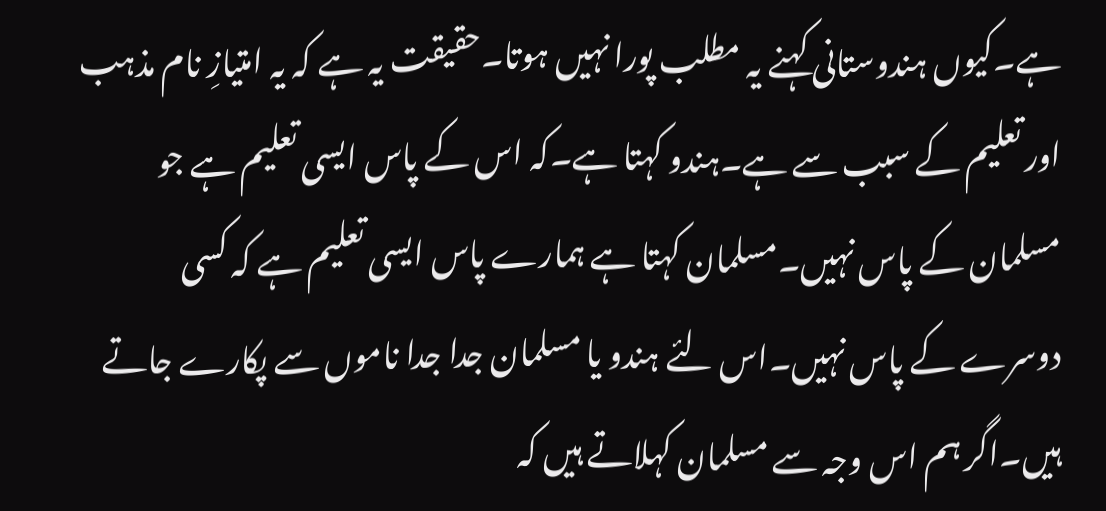ہے۔کیوں ہندوستانی کہنے یہ مطلب پورا نہیں ہوتا۔حقیقت یہ ہے کہ یہ امتیازِ نام مذہب اور تعلیم کے سبب سے ہے۔ہندو کہتا ہے۔کہ اس کے پاس ایسی تعلیم ہے جو مسلمان کے پاس نہیں۔مسلمان کہتا ہے ہمارے پاس ایسی تعلیم ہے کہ کسی دوسرے کے پاس نہیں۔اس لئے ہندو یا مسلمان جدا جدا ناموں سے پکارے جاتے ہیں۔اگر ہم اس وجہ سے مسلمان کہلاتے ہیں کہ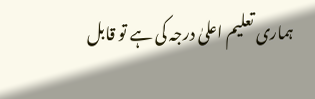ہماری تعلیم اعلیٰ درجہ کی ہے تو قابل